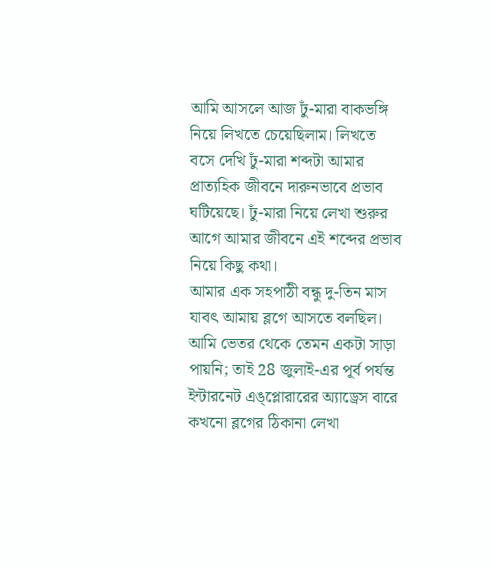আমি আসলে আজ ঢুঁ-মারা বাকভঙ্গি নিয়ে লিখতে চেয়েছিলাম। লিখতে বসে দেখি ঢুঁ-মারা শব্দটা আমার প্রাত্যহিক জীবনে দারুনভাবে প্রভাব ঘটিয়েছে। ঢুঁ-মারা নিয়ে লেখা শুরুর আগে আমার জীবনে এই শব্দের প্রভাব নিয়ে কিছু কথা।
আমার এক সহপাঠী বন্ধু দু-তিন মাস যাবৎ আমায় ব্লগে আসতে বলছিল। আমি ভেতর থেকে তেমন একটা সাড়া পায়নি; তাই 28 জুলাই-এর পূর্ব পর্যন্ত ইন্টারনেট এঙ্প্লোরারের অ্যাড্রেস বারে কখনো ব্লগের ঠিকানা লেখা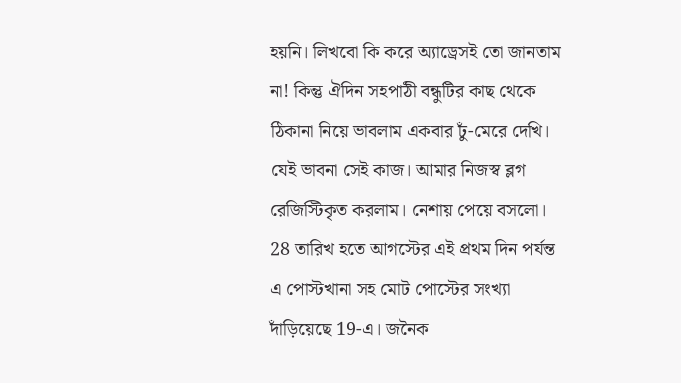হয়নি। লিখবো কি করে অ্যাড্রেসই তো জানতাম না! কিন্তু ঐদিন সহপাঠী বন্ধুটির কাছ থেকে ঠিকানা নিয়ে ভাবলাম একবার ঢুঁ-মেরে দেখি। যেই ভাবনা সেই কাজ। আমার নিজস্ব ব্লগ রেজিস্টিকৃত করলাম। নেশায় পেয়ে বসলো। 28 তারিখ হতে আগস্টের এই প্রথম দিন পর্যন্ত এ পোস্টখানা সহ মোট পোস্টের সংখ্যা দাঁড়িয়েছে 19-এ। জনৈক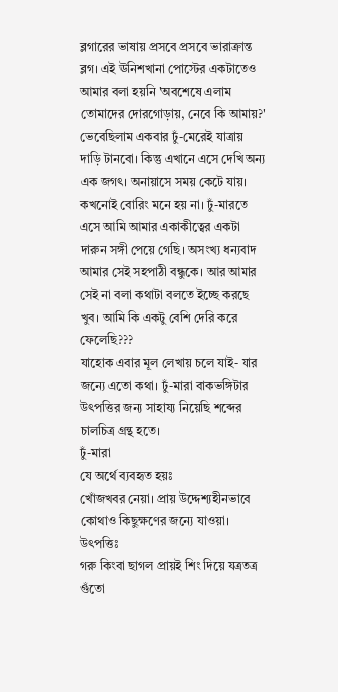ব্লগারের ভাষায় প্রসবে প্রসবে ভারাক্রান্ত ব্লগ। এই ঊনিশখানা পোস্টের একটাতেও আমার বলা হয়নি 'অবশেষে এলাম তোমাদের দোরগোড়ায়, নেবে কি আমায়?' ভেবেছিলাম একবার ঢুঁ-মেরেই যাত্রায় দাড়ি টানবো। কিন্তু এখানে এসে দেখি অন্য এক জগৎ। অনায়াসে সময় কেটে যায়। কখনোই বোরিং মনে হয় না। ঢুঁ-মারতে এসে আমি আমার একাকীত্বের একটা দারুন সঙ্গী পেয়ে গেছি। অসংখ্য ধন্যবাদ আমার সেই সহপাঠী বন্ধুকে। আর আমার সেই না বলা কথাটা বলতে ইচ্ছে করছে খুব। আমি কি একটু বেশি দেরি করে ফেলেছি???
যাহোক এবার মূল লেখায় চলে যাই- যার জন্যে এতো কথা। ঢুঁ-মারা বাকভঙ্গিটার উৎপত্তির জন্য সাহায্য নিয়েছি শব্দের চালচিত্র গ্রন্থ হতে।
ঢুঁ-মারা
যে অর্থে ব্যবহৃত হয়ঃ
খোঁজখবর নেয়া। প্রায় উদ্দেশ্যহীনভাবে কোথাও কিছুক্ষণের জন্যে যাওয়া।
উৎপত্তিঃ
গরু কিংবা ছাগল প্রায়ই শিং দিয়ে যত্রতত্র গুঁতো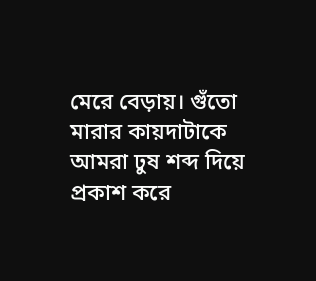মেরে বেড়ায়। গুঁতো মারার কায়দাটাকে আমরা ঢুষ শব্দ দিয়ে প্রকাশ করে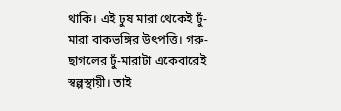থাকি। এই ঢুষ মারা থেকেই ঢুঁ-মারা বাকভঙ্গির উৎপত্তি। গরু-ছাগলের ঢুঁ-মারাটা একেবারেই স্বল্পস্থায়ী। তাই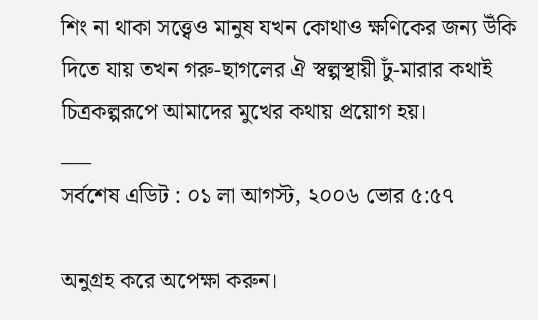শিং না থাকা সত্ত্বেও মানুষ যখন কোথাও ক্ষণিকের জন্য উঁকি দিতে যায় তখন গরু-ছাগলের ঐ স্বল্পস্থায়ী ঢুঁ-মারার কথাই চিত্রকল্পরূপে আমাদের মুখের কথায় প্রয়োগ হয়।
___
সর্বশেষ এডিট : ০১ লা আগস্ট, ২০০৬ ভোর ৫:৫৭

অনুগ্রহ করে অপেক্ষা করুন।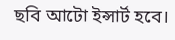ছবি আটো ইন্সার্ট হবে।